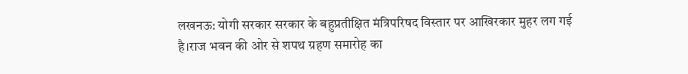लखनऊ: योगी सरकार सरकार के बहुप्रतीक्षित मंत्रिपरिषद विस्तार पर आखिरकार मुहर लग गई है।राज भवन की ओर से शपथ ग्रहण समारोह का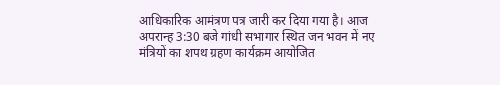आधिकारिक आमंत्रण पत्र जारी कर दिया गया है। आज अपरान्ह 3:30 बजे गांधी सभागार स्थित जन भवन में नए मंत्रियों का शपथ ग्रहण कार्यक्रम आयोजित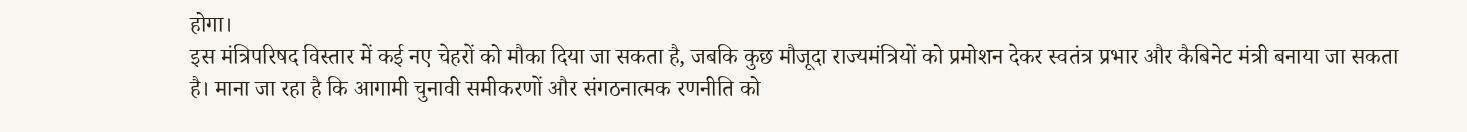होगा।
इस मंत्रिपरिषद विस्तार में कई नए चेहरों को मौका दिया जा सकता है, जबकि कुछ मौजूदा राज्यमंत्रियों को प्रमोशन देकर स्वतंत्र प्रभार और कैबिनेट मंत्री बनाया जा सकता है। माना जा रहा है कि आगामी चुनावी समीकरणों और संगठनात्मक रणनीति को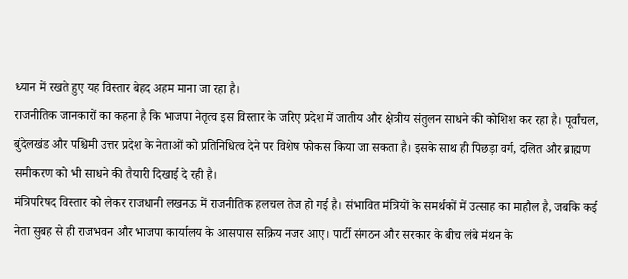ध्यान में रखते हुए यह विस्तार बेहद अहम माना जा रहा है।
राजनीतिक जानकारों का कहना है कि भाजपा नेतृत्व इस विस्तार के जरिए प्रदेश में जातीय और क्षेत्रीय संतुलन साधने की कोशिश कर रहा है। पूर्वांचल, बुंदेलखंड और पश्चिमी उत्तर प्रदेश के नेताओं को प्रतिनिधित्व देने पर विशेष फोकस किया जा सकता है। इसके साथ ही पिछड़ा वर्ग, दलित और ब्राह्मण समीकरण को भी साधने की तैयारी दिखाई दे रही है।
मंत्रिपरिषद विस्तार को लेकर राजधानी लखनऊ में राजनीतिक हलचल तेज हो गई है। संभावित मंत्रियों के समर्थकों में उत्साह का माहौल है, जबकि कई नेता सुबह से ही राजभवन और भाजपा कार्यालय के आसपास सक्रिय नजर आए। पार्टी संगठन और सरकार के बीच लंबे मंथन के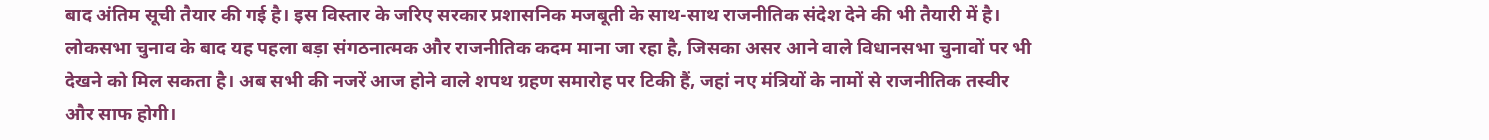बाद अंतिम सूची तैयार की गई है। इस विस्तार के जरिए सरकार प्रशासनिक मजबूती के साथ-साथ राजनीतिक संदेश देने की भी तैयारी में है।
लोकसभा चुनाव के बाद यह पहला बड़ा संगठनात्मक और राजनीतिक कदम माना जा रहा है, जिसका असर आने वाले विधानसभा चुनावों पर भी देखने को मिल सकता है। अब सभी की नजरें आज होने वाले शपथ ग्रहण समारोह पर टिकी हैं, जहां नए मंत्रियों के नामों से राजनीतिक तस्वीर और साफ होगी।